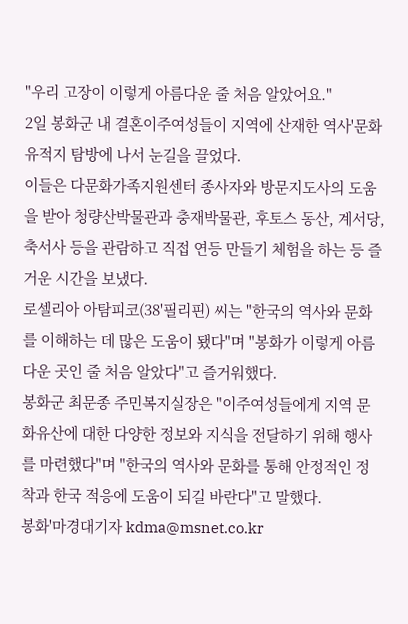"우리 고장이 이렇게 아름다운 줄 처음 알았어요."
2일 봉화군 내 결혼이주여성들이 지역에 산재한 역사'문화유적지 탐방에 나서 눈길을 끌었다.
이들은 다문화가족지원센터 종사자와 방문지도사의 도움을 받아 청량산박물관과 충재박물관, 후토스 동산, 계서당, 축서사 등을 관람하고 직접 연등 만들기 체험을 하는 등 즐거운 시간을 보냈다.
로셀리아 아탐피코(38'필리핀) 씨는 "한국의 역사와 문화를 이해하는 데 많은 도움이 됐다"며 "봉화가 이렇게 아름다운 곳인 줄 처음 알았다"고 즐거워했다.
봉화군 최문종 주민복지실장은 "이주여성들에게 지역 문화유산에 대한 다양한 정보와 지식을 전달하기 위해 행사를 마련했다"며 "한국의 역사와 문화를 통해 안정적인 정착과 한국 적응에 도움이 되길 바란다"고 말했다.
봉화'마경대기자 kdma@msnet.co.kr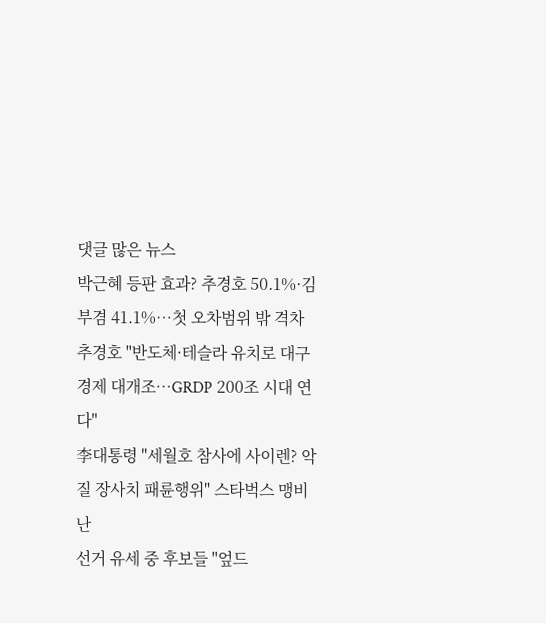댓글 많은 뉴스
박근혜 등판 효과? 추경호 50.1%·김부겸 41.1%…첫 오차범위 밖 격차
추경호 "반도체·테슬라 유치로 대구경제 대개조…GRDP 200조 시대 연다"
李대통령 "세월호 참사에 사이렌? 악질 장사치 패륜행위" 스타벅스 맹비난
선거 유세 중 후보들 "엎드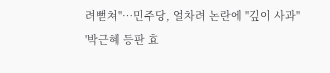려뻗쳐"…민주당, 얼차려 논란에 "깊이 사과"
'박근혜 등판 효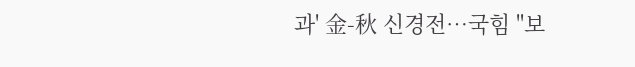과' 金-秋 신경전…국힘 "보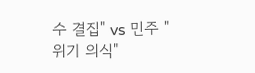수 결집" vs 민주 "위기 의식"